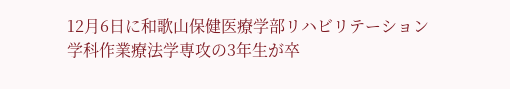12月6日に和歌山保健医療学部リハビリテーション学科作業療法学専攻の3年生が卒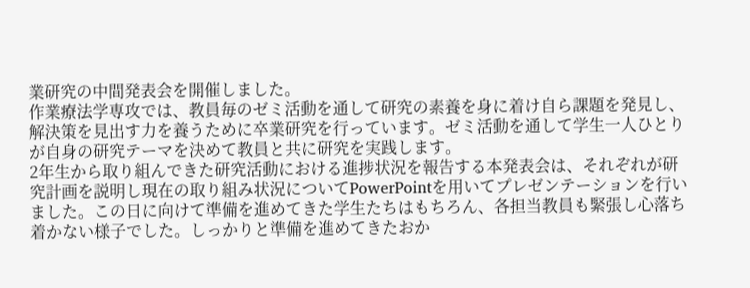業研究の中間発表会を開催しました。
作業療法学専攻では、教員毎のゼミ活動を通して研究の素養を身に着け自ら課題を発見し、解決策を見出す力を養うために卒業研究を行っています。ゼミ活動を通して学生一人ひとりが自身の研究テーマを決めて教員と共に研究を実践します。
2年生から取り組んできた研究活動における進捗状況を報告する本発表会は、それぞれが研究計画を説明し現在の取り組み状況についてPowerPointを用いてプレゼンテーションを行いました。この日に向けて準備を進めてきた学生たちはもちろん、各担当教員も緊張し心落ち着かない様子でした。しっかりと準備を進めてきたおか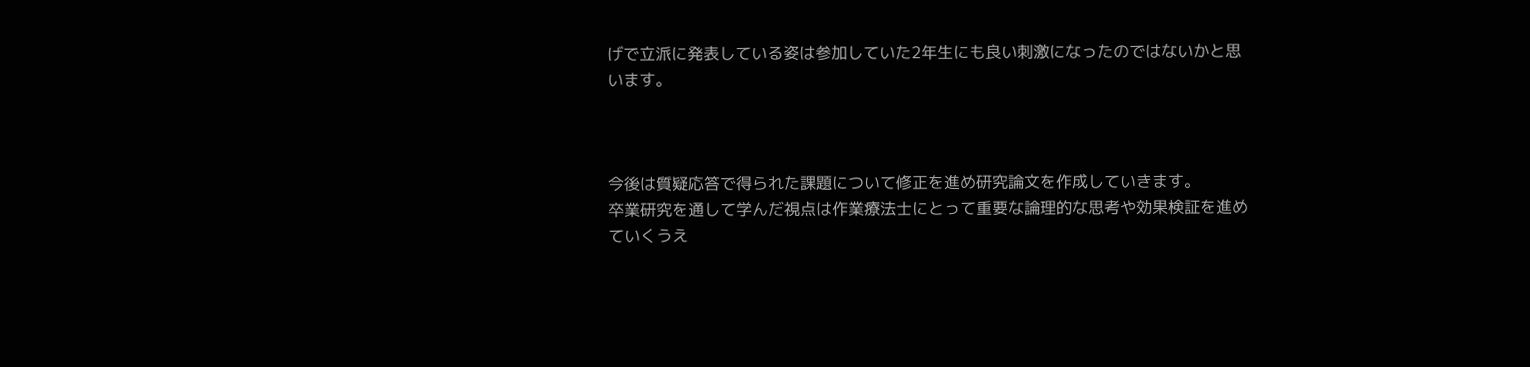げで立派に発表している姿は参加していた2年生にも良い刺激になったのではないかと思います。



今後は質疑応答で得られた課題について修正を進め研究論文を作成していきます。
卒業研究を通して学んだ視点は作業療法士にとって重要な論理的な思考や効果検証を進めていくうえ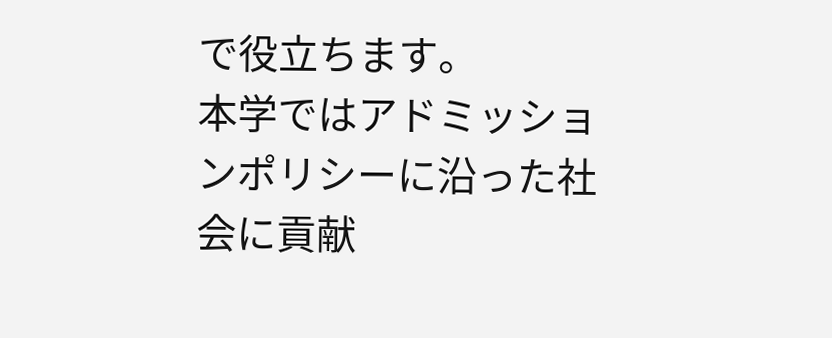で役立ちます。
本学ではアドミッションポリシーに沿った社会に貢献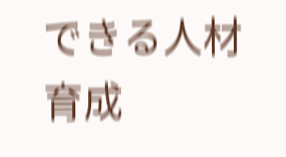できる人材育成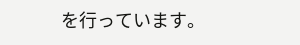を行っています。